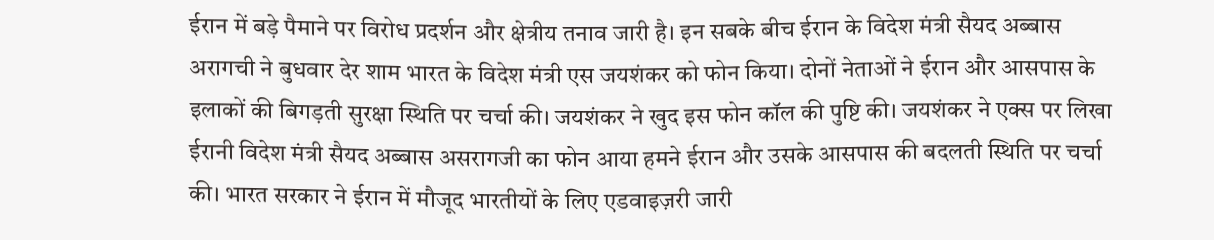ईरान में बड़े पैमाने पर विरोध प्रदर्शन और क्षेत्रीय तनाव जारी है। इन सबके बीच ईरान के विदेश मंत्री सैयद अब्बास अरागची ने बुधवार देर शाम भारत के विदेश मंत्री एस जयशंकर को फोन किया। दोनों नेताओं ने ईरान और आसपास के इलाकों की बिगड़ती सुरक्षा स्थिति पर चर्चा की। जयशंकर ने खुद इस फोन कॉल की पुष्टि की। जयशंकर ने एक्स पर लिखा ईरानी विदेश मंत्री सैयद अब्बास असरागजी का फोन आया हमने ईरान और उसके आसपास की बदलती स्थिति पर चर्चा की। भारत सरकार ने ईरान में मौजूद भारतीयों के लिए एडवाइज़री जारी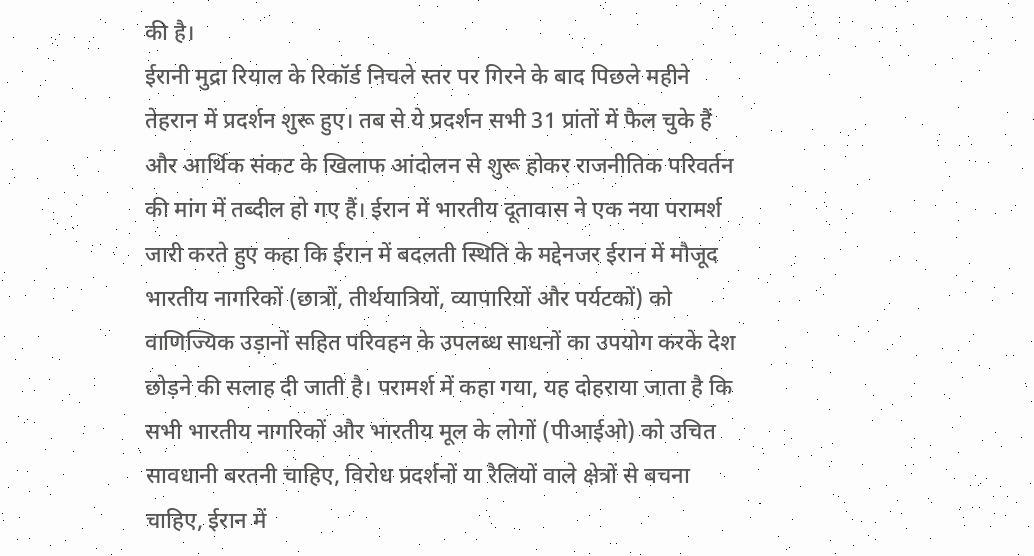की है।
ईरानी मुद्रा रियाल के रिकॉर्ड निचले स्तर पर गिरने के बाद पिछले महीने तेहरान में प्रदर्शन शुरू हुए। तब से ये प्रदर्शन सभी 31 प्रांतों में फैल चुके हैं और आर्थिक संकट के खिलाफ आंदोलन से शुरू होकर राजनीतिक परिवर्तन की मांग में तब्दील हो गए हैं। ईरान में भारतीय दूतावास ने एक नया परामर्श जारी करते हुए कहा कि ईरान में बदलती स्थिति के मद्देनजर ईरान में मौजूद भारतीय नागरिकों (छात्रों, तीर्थयात्रियों, व्यापारियों और पर्यटकों) को वाणिज्यिक उड़ानों सहित परिवहन के उपलब्ध साधनों का उपयोग करके देश छोड़ने की सलाह दी जाती है। परामर्श में कहा गया, यह दोहराया जाता है कि सभी भारतीय नागरिकों और भारतीय मूल के लोगों (पीआईओ) को उचित सावधानी बरतनी चाहिए, विरोध प्रदर्शनों या रैलियों वाले क्षेत्रों से बचना चाहिए, ईरान में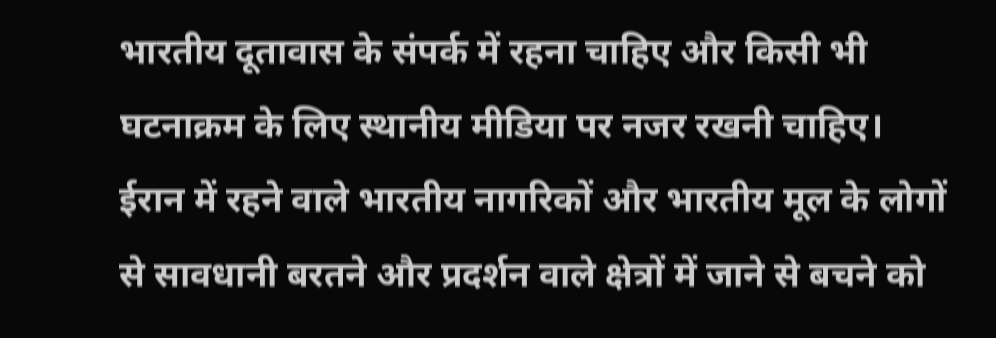भारतीय दूतावास के संपर्क में रहना चाहिए और किसी भी घटनाक्रम के लिए स्थानीय मीडिया पर नजर रखनी चाहिए।
ईरान में रहने वाले भारतीय नागरिकों और भारतीय मूल के लोगों से सावधानी बरतने और प्रदर्शन वाले क्षेत्रों में जाने से बचने को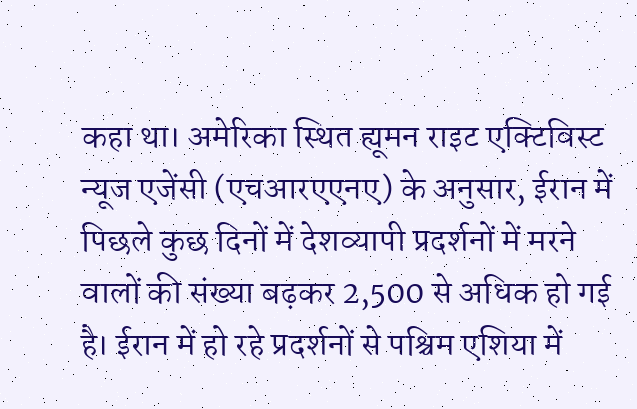कहा था। अमेरिका स्थित ह्यूमन राइट एक्टिविस्ट न्यूज एजेंसी (एचआरएएनए) के अनुसार, ईरान में पिछले कुछ दिनों में देशव्यापी प्रदर्शनों में मरने वालों की संख्या बढ़कर 2,500 से अधिक हो गई है। ईरान में हो रहे प्रदर्शनों से पश्चिम एशिया में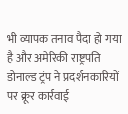भी व्यापक तनाव पैदा हो गया है और अमेरिकी राष्ट्रपति डोनाल्ड ट्रंप ने प्रदर्शनकारियों पर क्रूर कार्रवाई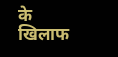के खिलाफ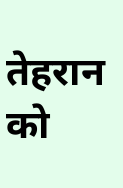तेहरान को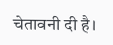चेतावनी दी है।